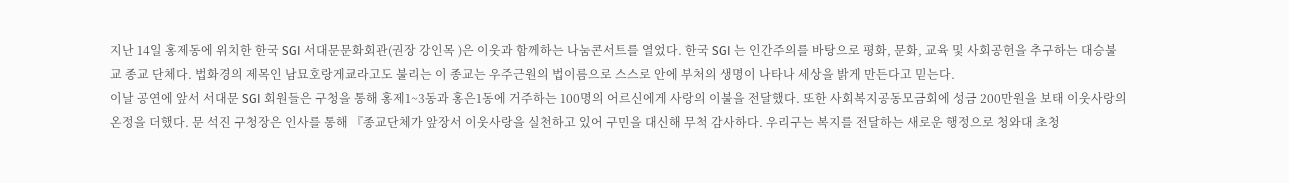지난 14일 홍제동에 위치한 한국 SGI 서대문문화회관(권장 강인목 )은 이웃과 함께하는 나눔콘서트를 열었다. 한국 SGI 는 인간주의를 바탕으로 평화, 문화, 교육 및 사회공헌을 추구하는 대승불교 종교 단체다. 법화경의 제목인 남묘호랑게쿄라고도 불리는 이 종교는 우주근원의 법이름으로 스스로 안에 부처의 생명이 나타나 세상을 밝게 만든다고 믿는다.
이날 공연에 앞서 서대문 SGI 회원들은 구청을 통해 홍제1~3동과 홍은1동에 거주하는 100명의 어르신에게 사랑의 이불을 전달했다. 또한 사회복지공동모금회에 성금 200만원을 보태 이웃사랑의 온정을 더했다. 문 석진 구청장은 인사를 통해 『종교단체가 앞장서 이웃사랑을 실천하고 있어 구민을 대신해 무척 감사하다. 우리구는 복지를 전달하는 새로운 행정으로 청와대 초청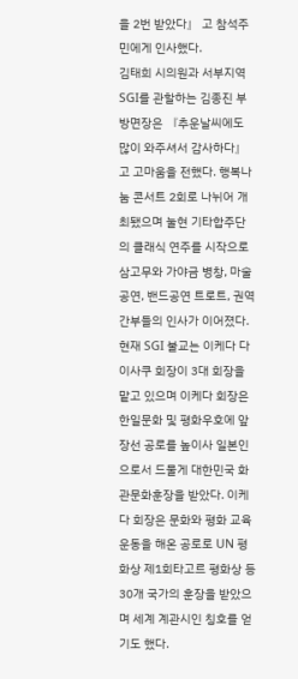을 2번 받았다』 고 참석주민에게 인사했다.
김태희 시의원과 서부지역 SGI를 관할하는 김종진 부방면장은 『추운날씨에도 많이 와주셔서 감사하다』고 고마움을 전했다. 행복나눔 콘서트 2회로 나뉘어 개최됐으며 눌현 기타합주단의 클래식 연주를 시작으로 삼고무와 가야금 병창, 마술공연, 밴드공연 트로트, 권역 간부들의 인사가 이어졌다.
현재 SGI 불교는 이케다 다이사쿠 회장이 3대 회장을 맡고 있으며 이케다 회장은 한일문화 및 평화우호에 앞장선 공로를 높이사 일본인으로서 드물게 대한민국 화관문화훈장을 받았다. 이케다 회장은 문화와 평화 교육운동을 해온 공로로 UN 평화상 제1회타고르 평화상 등 30개 국가의 훈장을 받았으며 세계 계관시인 칭호를 얻기도 했다.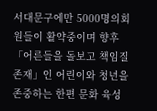서대문구에만 5000명의회원들이 활약중이며 향후 「어른들을 돌보고 책임질 존재」인 어린이와 청년을 존중하는 한편 문화 육성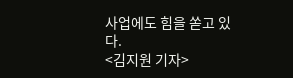사업에도 힘을 쏟고 있다.
<김지원 기자>